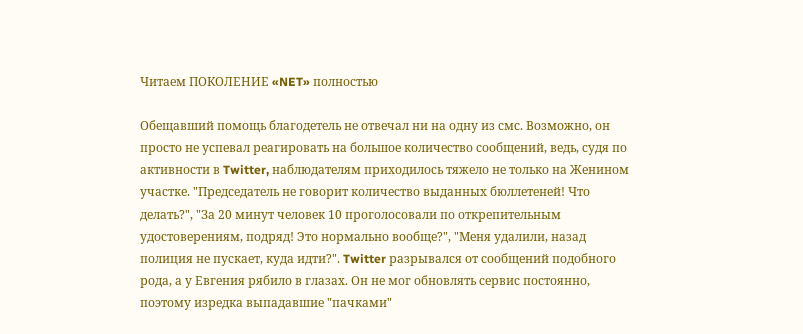Читаем ПОКОЛЕНИЕ «NET» полностью

Обещавший помощь благодетель не отвечал ни на одну из смс. Возможно, он просто не успевал реагировать на большое количество сообщений, ведь, судя по активности в Twitter, наблюдателям приходилось тяжело не только на Женином участке. "Председатель не говорит количество выданных бюллетеней! Что делать?", "За 20 минут человек 10 проголосовали по открепительным удостоверениям, подряд! Это нормально вообще?", "Меня удалили, назад полиция не пускает, куда идти?". Twitter разрывался от сообщений подобного рода, а у Евгения рябило в глазах. Он не мог обновлять сервис постоянно, поэтому изредка выпадавшие "пачками"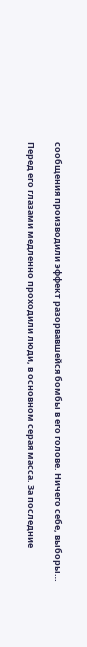сообщения производили эффект разорвавшейся бомбы в его голове. Ничего себе, выборы…

Перед его глазами медленно проходили люди, в основном серая масса. За последние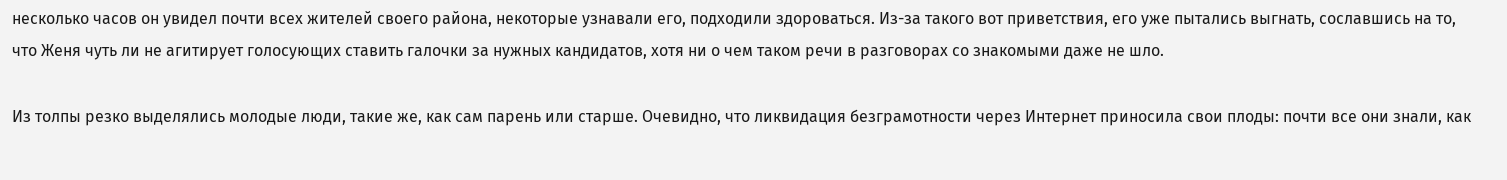несколько часов он увидел почти всех жителей своего района, некоторые узнавали его, подходили здороваться. Из-за такого вот приветствия, его уже пытались выгнать, сославшись на то, что Женя чуть ли не агитирует голосующих ставить галочки за нужных кандидатов, хотя ни о чем таком речи в разговорах со знакомыми даже не шло.

Из толпы резко выделялись молодые люди, такие же, как сам парень или старше. Очевидно, что ликвидация безграмотности через Интернет приносила свои плоды: почти все они знали, как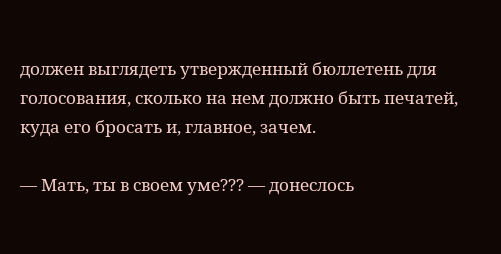должен выглядеть утвержденный бюллетень для голосования, сколько на нем должно быть печатей, куда его бросать и, главное, зачем.

— Мать, ты в своем уме??? — донеслось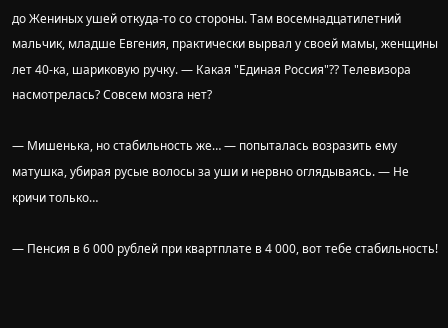до Жениных ушей откуда-то со стороны. Там восемнадцатилетний мальчик, младше Евгения, практически вырвал у своей мамы, женщины лет 40-ка, шариковую ручку. — Какая "Единая Россия"?? Телевизора насмотрелась? Совсем мозга нет?

— Мишенька, но стабильность же… — попыталась возразить ему матушка, убирая русые волосы за уши и нервно оглядываясь. — Не кричи только…

— Пенсия в 6 000 рублей при квартплате в 4 000, вот тебе стабильность!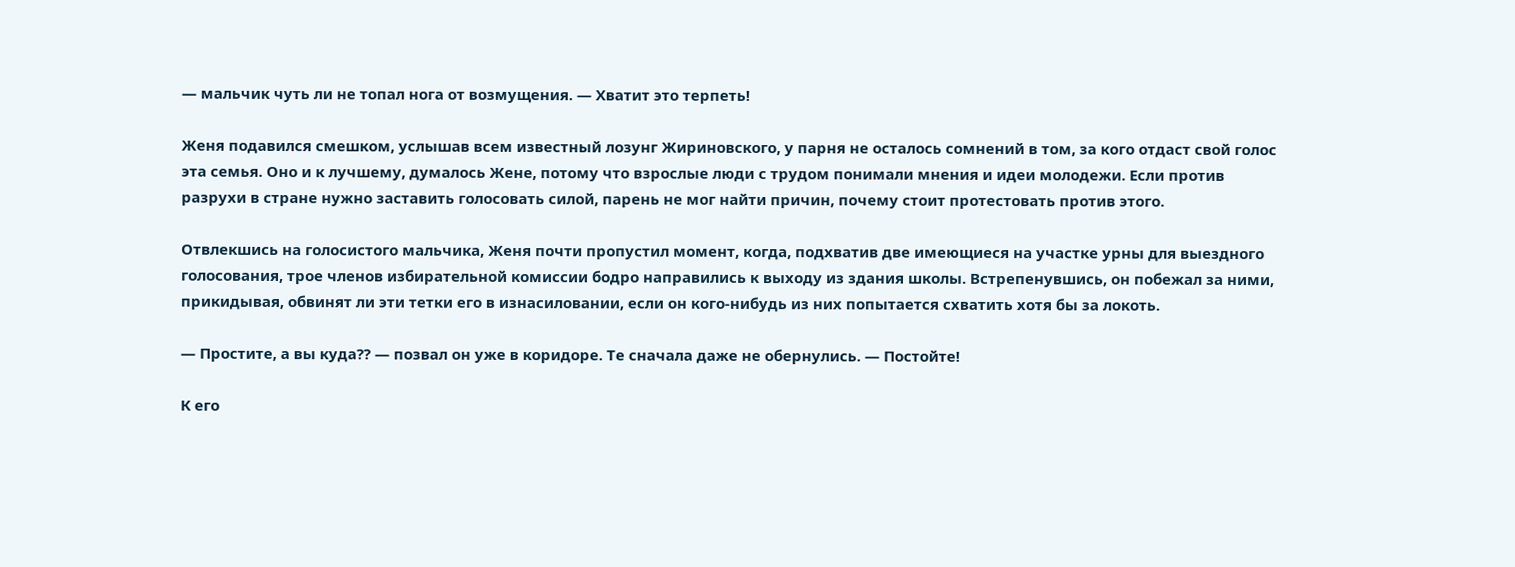— мальчик чуть ли не топал нога от возмущения. — Хватит это терпеть!

Женя подавился смешком, услышав всем известный лозунг Жириновского, у парня не осталось сомнений в том, за кого отдаст свой голос эта семья. Оно и к лучшему, думалось Жене, потому что взрослые люди с трудом понимали мнения и идеи молодежи. Если против разрухи в стране нужно заставить голосовать силой, парень не мог найти причин, почему стоит протестовать против этого.

Отвлекшись на голосистого мальчика, Женя почти пропустил момент, когда, подхватив две имеющиеся на участке урны для выездного голосования, трое членов избирательной комиссии бодро направились к выходу из здания школы. Встрепенувшись, он побежал за ними, прикидывая, обвинят ли эти тетки его в изнасиловании, если он кого-нибудь из них попытается схватить хотя бы за локоть.

— Простите, а вы куда?? — позвал он уже в коридоре. Те сначала даже не обернулись. — Постойте!

К его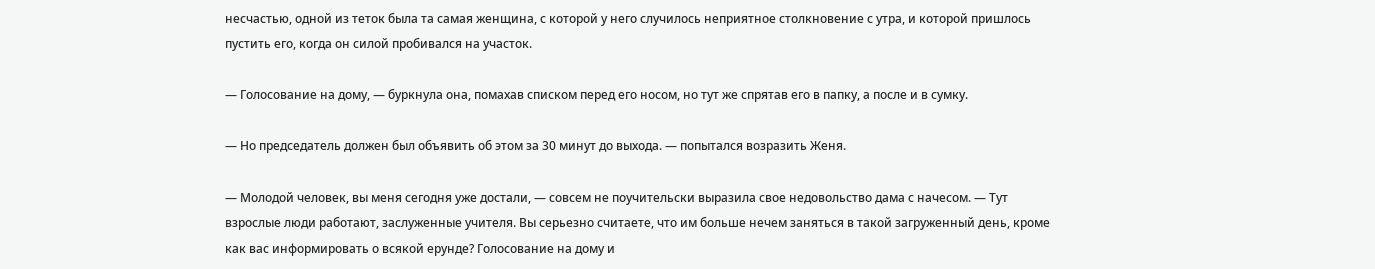несчастью, одной из теток была та самая женщина, с которой у него случилось неприятное столкновение с утра, и которой пришлось пустить его, когда он силой пробивался на участок.

— Голосование на дому, — буркнула она, помахав списком перед его носом, но тут же спрятав его в папку, а после и в сумку.

— Но председатель должен был объявить об этом за 30 минут до выхода. — попытался возразить Женя.

— Молодой человек, вы меня сегодня уже достали, — совсем не поучительски выразила свое недовольство дама с начесом. — Тут взрослые люди работают, заслуженные учителя. Вы серьезно считаете, что им больше нечем заняться в такой загруженный день, кроме как вас информировать о всякой ерунде? Голосование на дому и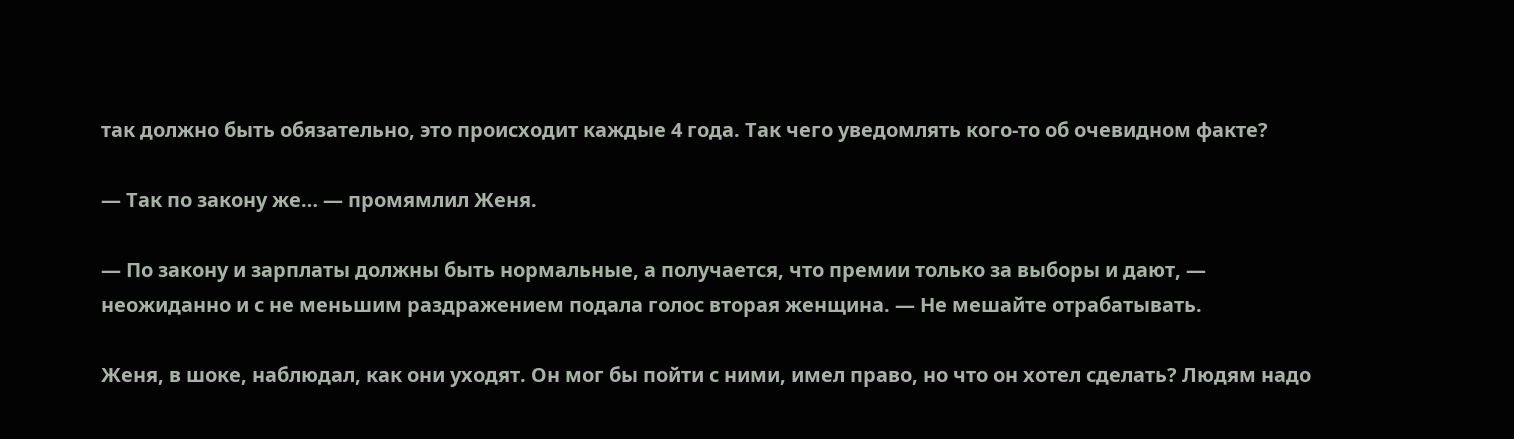так должно быть обязательно, это происходит каждые 4 года. Так чего уведомлять кого-то об очевидном факте?

— Так по закону же… — промямлил Женя.

— По закону и зарплаты должны быть нормальные, а получается, что премии только за выборы и дают, — неожиданно и с не меньшим раздражением подала голос вторая женщина. — Не мешайте отрабатывать.

Женя, в шоке, наблюдал, как они уходят. Он мог бы пойти с ними, имел право, но что он хотел сделать? Людям надо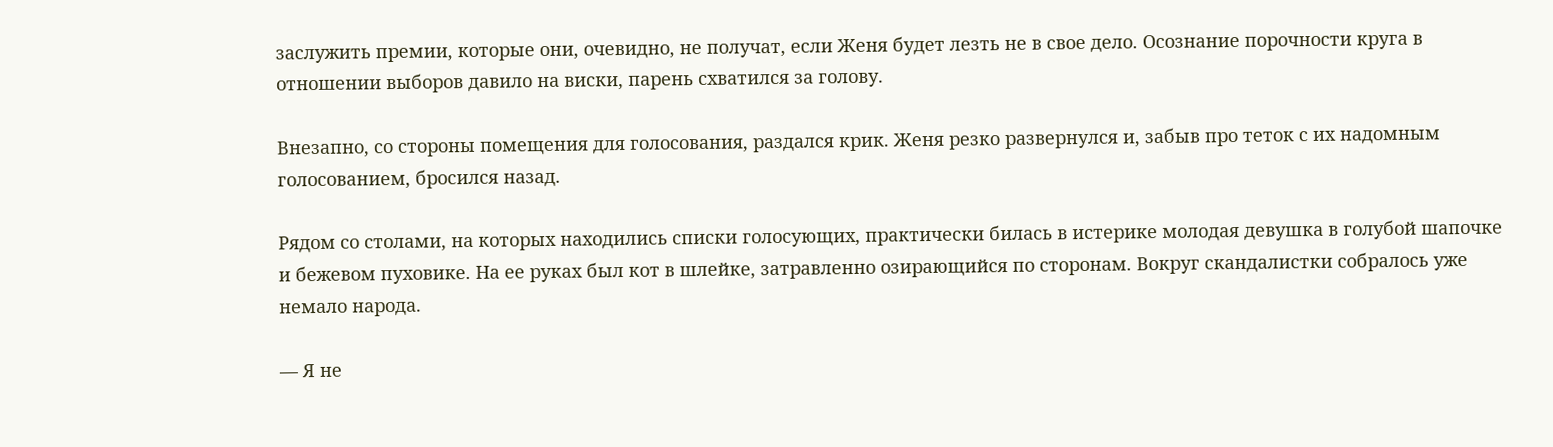заслужить премии, которые они, очевидно, не получат, если Женя будет лезть не в свое дело. Осознание порочности круга в отношении выборов давило на виски, парень схватился за голову.

Внезапно, со стороны помещения для голосования, раздался крик. Женя резко развернулся и, забыв про теток с их надомным голосованием, бросился назад.

Рядом со столами, на которых находились списки голосующих, практически билась в истерике молодая девушка в голубой шапочке и бежевом пуховике. На ее руках был кот в шлейке, затравленно озирающийся по сторонам. Вокруг скандалистки собралось уже немало народа.

— Я не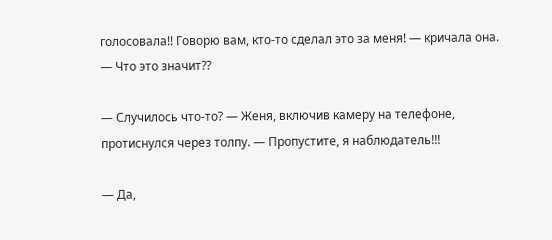голосовала!! Говорю вам, кто-то сделал это за меня! — кричала она. — Что это значит??

— Случилось что-то? — Женя, включив камеру на телефоне, протиснулся через толпу. — Пропустите, я наблюдатель!!!

— Да,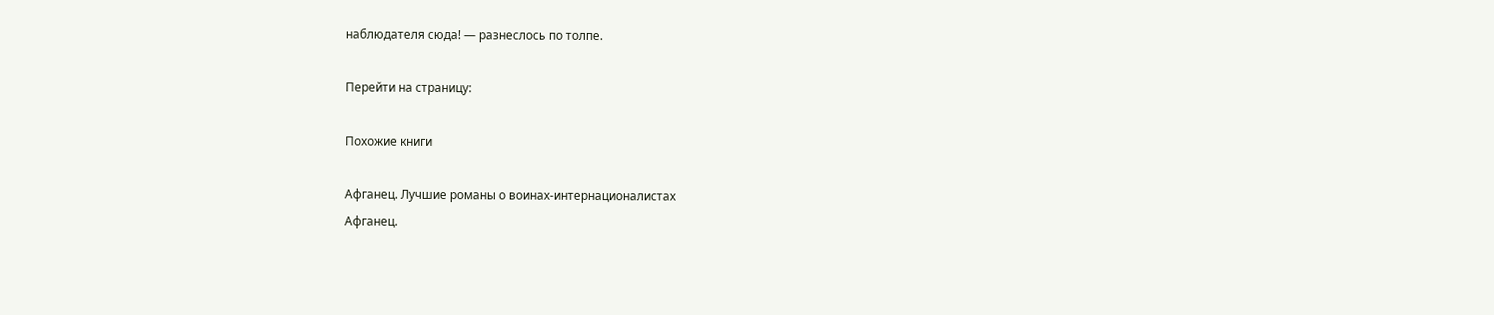наблюдателя сюда! — разнеслось по толпе.

Перейти на страницу:

Похожие книги

Афганец. Лучшие романы о воинах-интернационалистах
Афганец.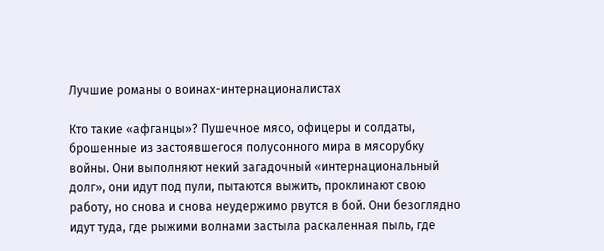Лучшие романы о воинах-интернационалистах

Кто такие «афганцы»? Пушечное мясо, офицеры и солдаты, брошенные из застоявшегося полусонного мира в мясорубку войны. Они выполняют некий загадочный «интернациональный долг», они идут под пули, пытаются выжить, проклинают свою работу, но снова и снова неудержимо рвутся в бой. Они безоглядно идут туда, где рыжими волнами застыла раскаленная пыль, где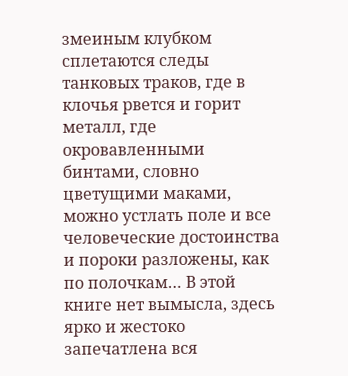змеиным клубком сплетаются следы танковых траков, где в клочья рвется и горит металл, где окровавленными бинтами, словно цветущими маками, можно устлать поле и все человеческие достоинства и пороки разложены, как по полочкам… В этой книге нет вымысла, здесь ярко и жестоко запечатлена вся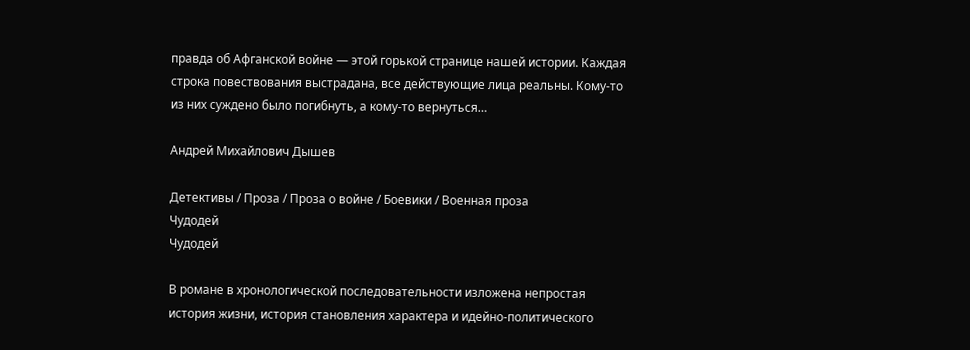правда об Афганской войне — этой горькой странице нашей истории. Каждая строка повествования выстрадана, все действующие лица реальны. Кому-то из них суждено было погибнуть, а кому-то вернуться…

Андрей Михайлович Дышев

Детективы / Проза / Проза о войне / Боевики / Военная проза
Чудодей
Чудодей

В романе в хронологической последовательности изложена непростая история жизни, история становления характера и идейно-политического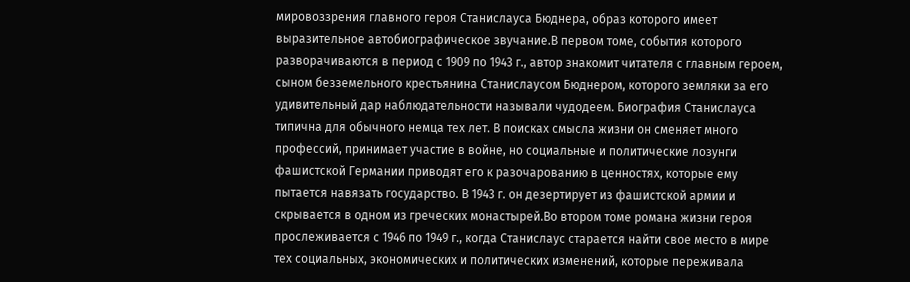мировоззрения главного героя Станислауса Бюднера, образ которого имеет выразительное автобиографическое звучание.В первом томе, события которого разворачиваются в период с 1909 по 1943 г., автор знакомит читателя с главным героем, сыном безземельного крестьянина Станислаусом Бюднером, которого земляки за его удивительный дар наблюдательности называли чудодеем. Биография Станислауса типична для обычного немца тех лет. В поисках смысла жизни он сменяет много профессий, принимает участие в войне, но социальные и политические лозунги фашистской Германии приводят его к разочарованию в ценностях, которые ему пытается навязать государство. В 1943 г. он дезертирует из фашистской армии и скрывается в одном из греческих монастырей.Во втором томе романа жизни героя прослеживается с 1946 по 1949 г., когда Станислаус старается найти свое место в мире тех социальных, экономических и политических изменений, которые переживала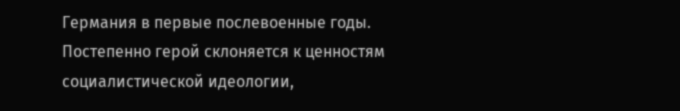Германия в первые послевоенные годы. Постепенно герой склоняется к ценностям социалистической идеологии,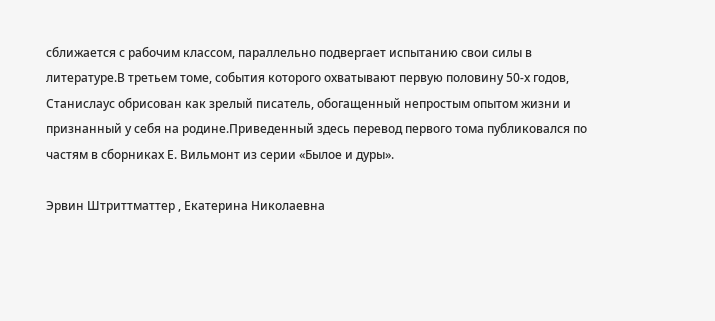сближается с рабочим классом, параллельно подвергает испытанию свои силы в литературе.В третьем томе, события которого охватывают первую половину 50-х годов, Станислаус обрисован как зрелый писатель, обогащенный непростым опытом жизни и признанный у себя на родине.Приведенный здесь перевод первого тома публиковался по частям в сборниках Е. Вильмонт из серии «Былое и дуры».

Эрвин Штриттматтер , Екатерина Николаевна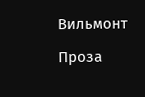Вильмонт

Проза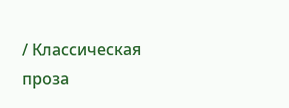/ Классическая проза